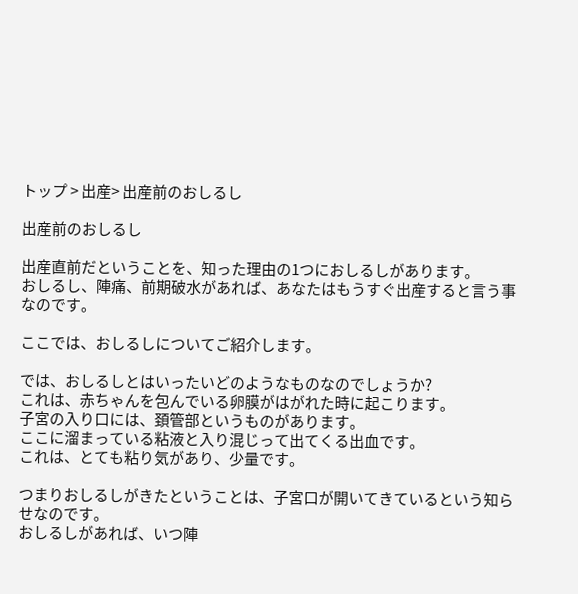トップ > 出産> 出産前のおしるし

出産前のおしるし

出産直前だということを、知った理由の1つにおしるしがあります。
おしるし、陣痛、前期破水があれば、あなたはもうすぐ出産すると言う事なのです。

ここでは、おしるしについてご紹介します。

では、おしるしとはいったいどのようなものなのでしょうか?
これは、赤ちゃんを包んでいる卵膜がはがれた時に起こります。
子宮の入り口には、頚管部というものがあります。
ここに溜まっている粘液と入り混じって出てくる出血です。
これは、とても粘り気があり、少量です。

つまりおしるしがきたということは、子宮口が開いてきているという知らせなのです。
おしるしがあれば、いつ陣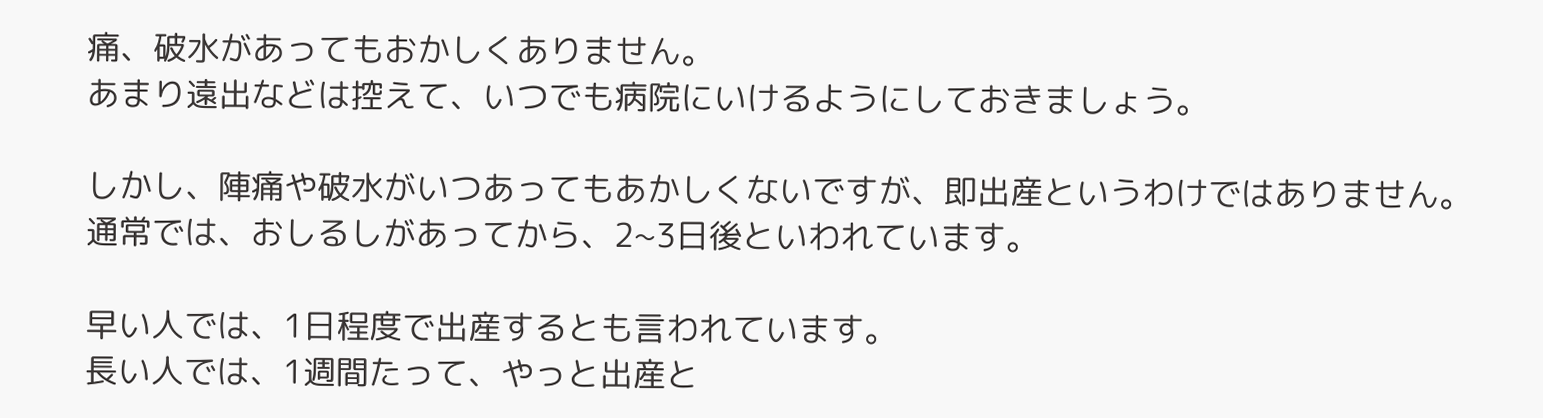痛、破水があってもおかしくありません。
あまり遠出などは控えて、いつでも病院にいけるようにしておきましょう。

しかし、陣痛や破水がいつあってもあかしくないですが、即出産というわけではありません。
通常では、おしるしがあってから、2~3日後といわれています。

早い人では、1日程度で出産するとも言われています。
長い人では、1週間たって、やっと出産と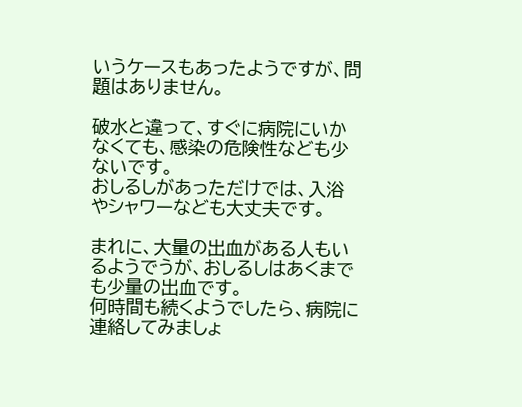いうケースもあったようですが、問題はありません。

破水と違って、すぐに病院にいかなくても、感染の危険性なども少ないです。
おしるしがあっただけでは、入浴やシャワーなども大丈夫です。

まれに、大量の出血がある人もいるようでうが、おしるしはあくまでも少量の出血です。
何時間も続くようでしたら、病院に連絡してみましょ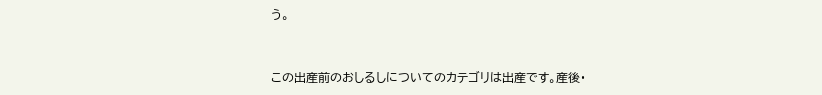う。


この出産前のおしるしについてのカテゴリは出産です。産後・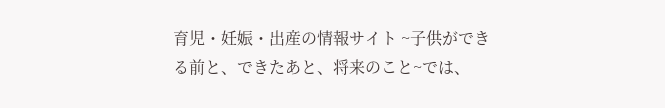育児・妊娠・出産の情報サイト ~子供ができる前と、できたあと、将来のこと~では、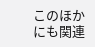このほかにも関連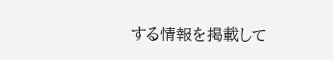する情報を掲載して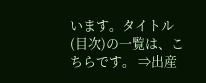います。タイトル(目次)の一覧は、こちらです。 ⇒出産